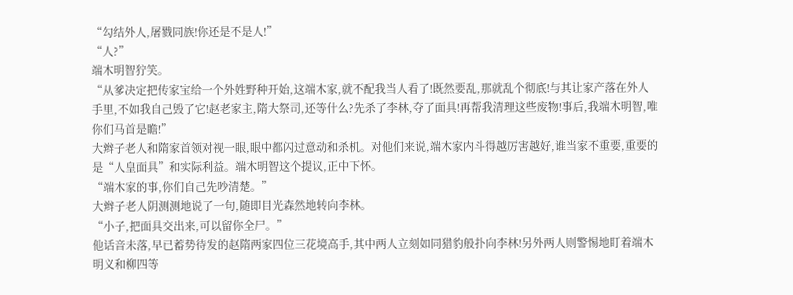“勾结外人,屠戮同族!你还是不是人!”
“人?”
端木明智狞笑。
“从爹决定把传家宝给一个外姓野种开始,这端木家,就不配我当人看了!既然要乱,那就乱个彻底!与其让家产落在外人手里,不如我自己毁了它!赵老家主,隋大祭司,还等什么?先杀了李林,夺了面具!再帮我清理这些废物!事后,我端木明智,唯你们马首是瞻!”
大辫子老人和隋家首领对视一眼,眼中都闪过意动和杀机。对他们来说,端木家内斗得越厉害越好,谁当家不重要,重要的是“人皇面具”和实际利益。端木明智这个提议,正中下怀。
“端木家的事,你们自己先吵清楚。”
大辫子老人阴测测地说了一句,随即目光森然地转向李林。
“小子,把面具交出来,可以留你全尸。”
他话音未落,早已蓄势待发的赵隋两家四位三花境高手,其中两人立刻如同猎豹般扑向李林!另外两人则警惕地盯着端木明义和柳四等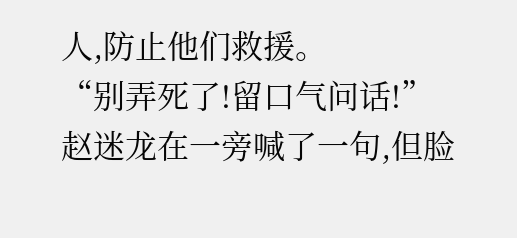人,防止他们救援。
“别弄死了!留口气问话!”
赵迷龙在一旁喊了一句,但脸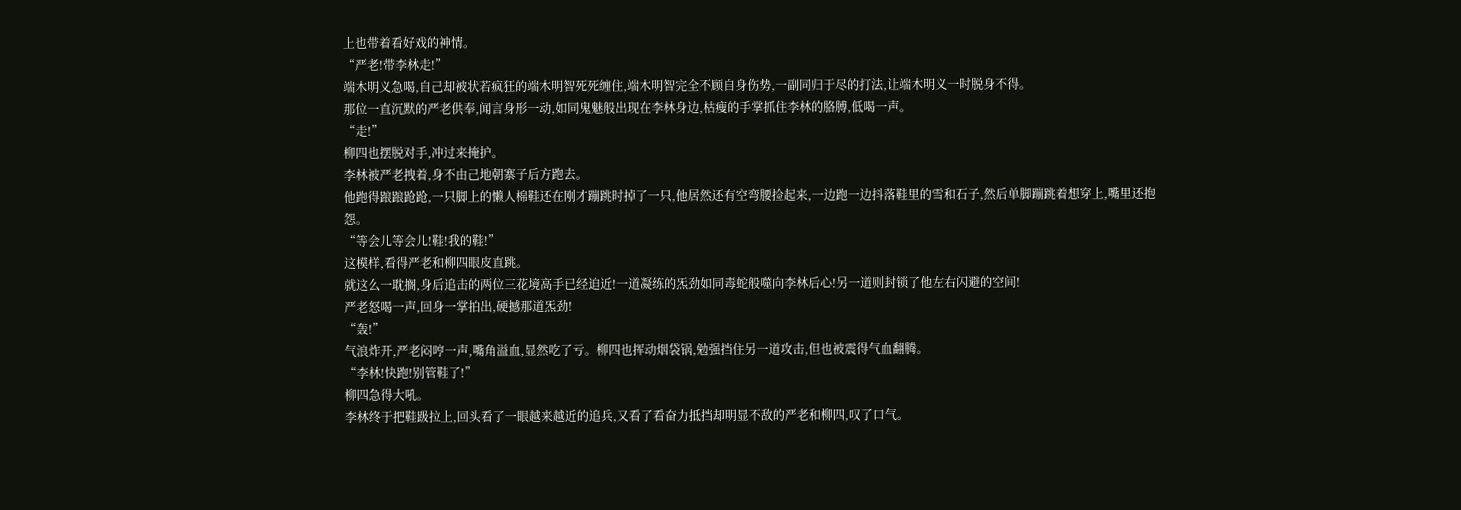上也带着看好戏的神情。
“严老!带李林走!”
端木明义急喝,自己却被状若疯狂的端木明智死死缠住,端木明智完全不顾自身伤势,一副同归于尽的打法,让端木明义一时脱身不得。
那位一直沉默的严老供奉,闻言身形一动,如同鬼魅般出现在李林身边,枯瘦的手掌抓住李林的胳膊,低喝一声。
“走!”
柳四也摆脱对手,冲过来掩护。
李林被严老拽着,身不由己地朝寨子后方跑去。
他跑得踉踉跄跄,一只脚上的懒人棉鞋还在刚才蹦跳时掉了一只,他居然还有空弯腰捡起来,一边跑一边抖落鞋里的雪和石子,然后单脚蹦跳着想穿上,嘴里还抱怨。
“等会儿等会儿!鞋!我的鞋!”
这模样,看得严老和柳四眼皮直跳。
就这么一耽搁,身后追击的两位三花境高手已经迫近!一道凝练的炁劲如同毒蛇般噬向李林后心!另一道则封锁了他左右闪避的空间!
严老怒喝一声,回身一掌拍出,硬撼那道炁劲!
“轰!”
气浪炸开,严老闷哼一声,嘴角溢血,显然吃了亏。柳四也挥动烟袋锅,勉强挡住另一道攻击,但也被震得气血翻腾。
“李林!快跑!别管鞋了!”
柳四急得大吼。
李林终于把鞋趿拉上,回头看了一眼越来越近的追兵,又看了看奋力抵挡却明显不敌的严老和柳四,叹了口气。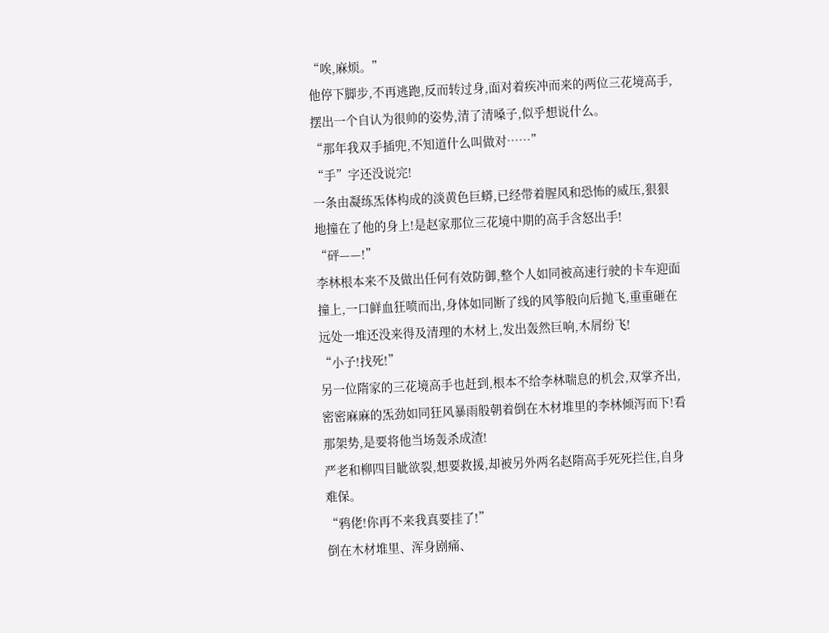“唉,麻烦。”
他停下脚步,不再逃跑,反而转过身,面对着疾冲而来的两位三花境高手,摆出一个自认为很帅的姿势,清了清嗓子,似乎想说什么。
“那年我双手插兜,不知道什么叫做对……”
“手”字还没说完!
一条由凝练炁体构成的淡黄色巨蟒,已经带着腥风和恐怖的威压,狠狠地撞在了他的身上!是赵家那位三花境中期的高手含怒出手!
“砰——!”
李林根本来不及做出任何有效防御,整个人如同被高速行驶的卡车迎面撞上,一口鲜血狂喷而出,身体如同断了线的风筝般向后抛飞,重重砸在远处一堆还没来得及清理的木材上,发出轰然巨响,木屑纷飞!
“小子!找死!”
另一位隋家的三花境高手也赶到,根本不给李林喘息的机会,双掌齐出,密密麻麻的炁劲如同狂风暴雨般朝着倒在木材堆里的李林倾泻而下!看那架势,是要将他当场轰杀成渣!
严老和柳四目眦欲裂,想要救援,却被另外两名赵隋高手死死拦住,自身难保。
“鸦佬!你再不来我真要挂了!”
倒在木材堆里、浑身剧痛、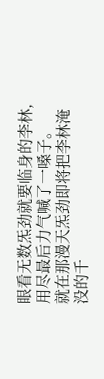眼看无数炁劲就要临身的李林,用尽最后力气喊了一嗓子。
就在那漫天炁劲即将把李林淹没的千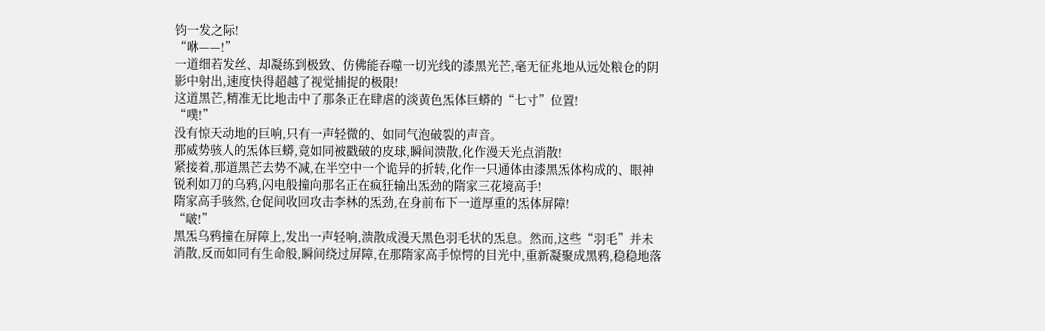钧一发之际!
“咻——!”
一道细若发丝、却凝练到极致、仿佛能吞噬一切光线的漆黑光芒,毫无征兆地从远处粮仓的阴影中射出,速度快得超越了视觉捕捉的极限!
这道黑芒,精准无比地击中了那条正在肆虐的淡黄色炁体巨蟒的“七寸”位置!
“噗!”
没有惊天动地的巨响,只有一声轻微的、如同气泡破裂的声音。
那威势骇人的炁体巨蟒,竟如同被戳破的皮球,瞬间溃散,化作漫天光点消散!
紧接着,那道黑芒去势不减,在半空中一个诡异的折转,化作一只通体由漆黑炁体构成的、眼神锐利如刀的乌鸦,闪电般撞向那名正在疯狂输出炁劲的隋家三花境高手!
隋家高手骇然,仓促间收回攻击李林的炁劲,在身前布下一道厚重的炁体屏障!
“啵!”
黑炁乌鸦撞在屏障上,发出一声轻响,溃散成漫天黑色羽毛状的炁息。然而,这些“羽毛”并未消散,反而如同有生命般,瞬间绕过屏障,在那隋家高手惊愕的目光中,重新凝聚成黑鸦,稳稳地落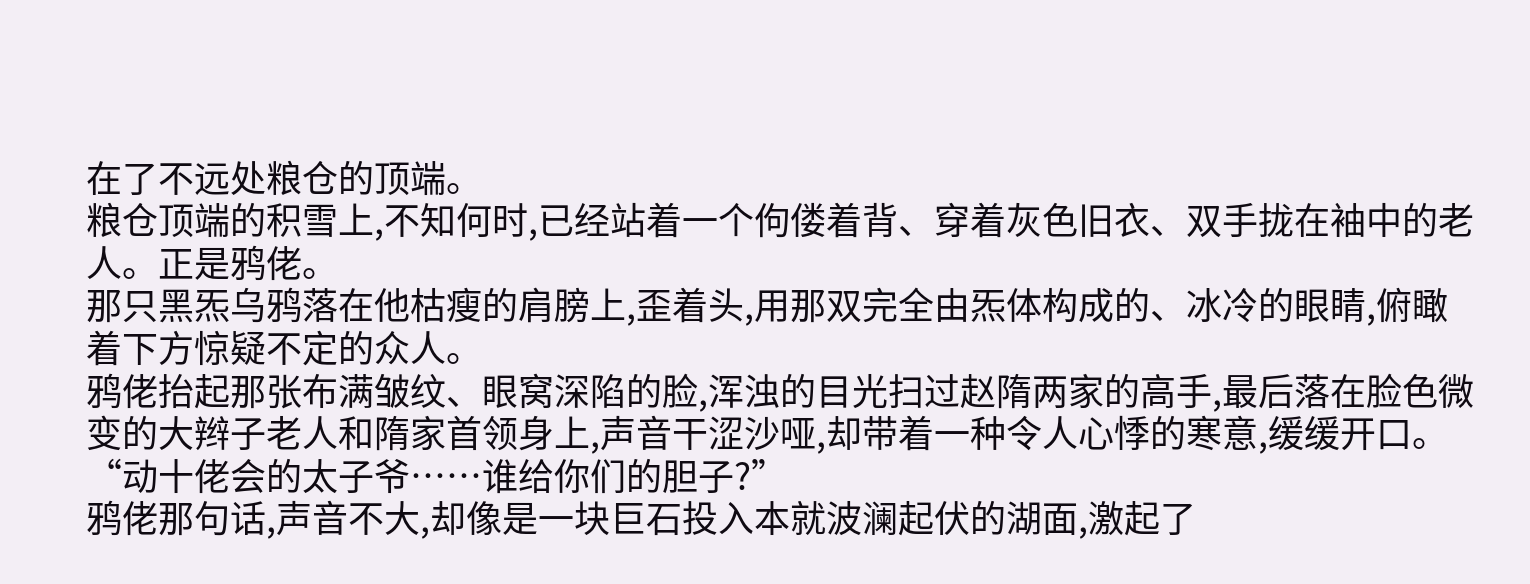在了不远处粮仓的顶端。
粮仓顶端的积雪上,不知何时,已经站着一个佝偻着背、穿着灰色旧衣、双手拢在袖中的老人。正是鸦佬。
那只黑炁乌鸦落在他枯瘦的肩膀上,歪着头,用那双完全由炁体构成的、冰冷的眼睛,俯瞰着下方惊疑不定的众人。
鸦佬抬起那张布满皱纹、眼窝深陷的脸,浑浊的目光扫过赵隋两家的高手,最后落在脸色微变的大辫子老人和隋家首领身上,声音干涩沙哑,却带着一种令人心悸的寒意,缓缓开口。
“动十佬会的太子爷……谁给你们的胆子?”
鸦佬那句话,声音不大,却像是一块巨石投入本就波澜起伏的湖面,激起了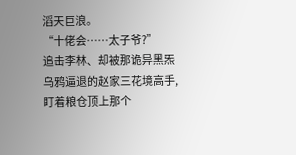滔天巨浪。
“十佬会……太子爷?”
追击李林、却被那诡异黑炁乌鸦逼退的赵家三花境高手,盯着粮仓顶上那个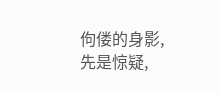佝偻的身影,先是惊疑,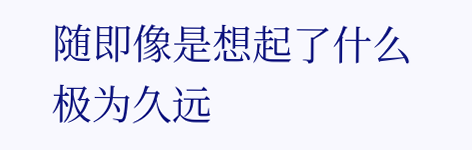随即像是想起了什么极为久远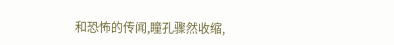和恐怖的传闻,瞳孔骤然收缩,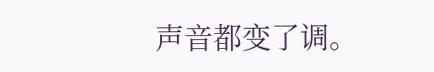声音都变了调。